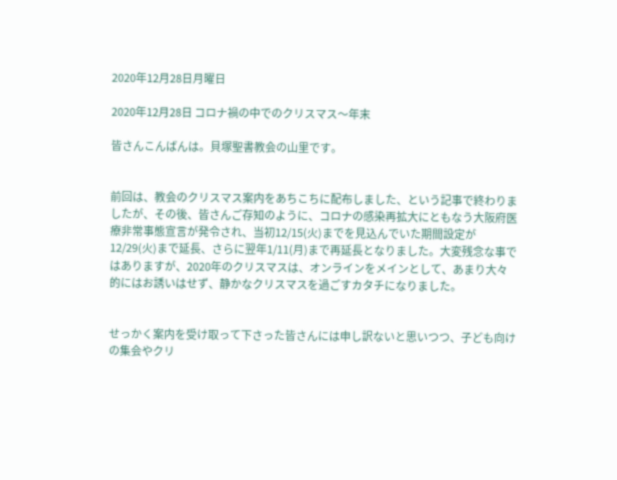2020年12月28日月曜日

2020年12月28日 コロナ禍の中でのクリスマス〜年末

皆さんこんばんは。貝塚聖書教会の山里です。


前回は、教会のクリスマス案内をあちこちに配布しました、という記事で終わりましたが、その後、皆さんご存知のように、コロナの感染再拡大にともなう大阪府医療非常事態宣言が発令され、当初12/15(火)までを見込んでいた期間設定が12/29(火)まで延長、さらに翌年1/11(月)まで再延長となりました。大変残念な事ではありますが、2020年のクリスマスは、オンラインをメインとして、あまり大々的にはお誘いはせず、静かなクリスマスを過ごすカタチになりました。


せっかく案内を受け取って下さった皆さんには申し訳ないと思いつつ、子ども向けの集会やクリ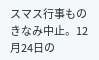スマス行事ものきなみ中止。12月24日の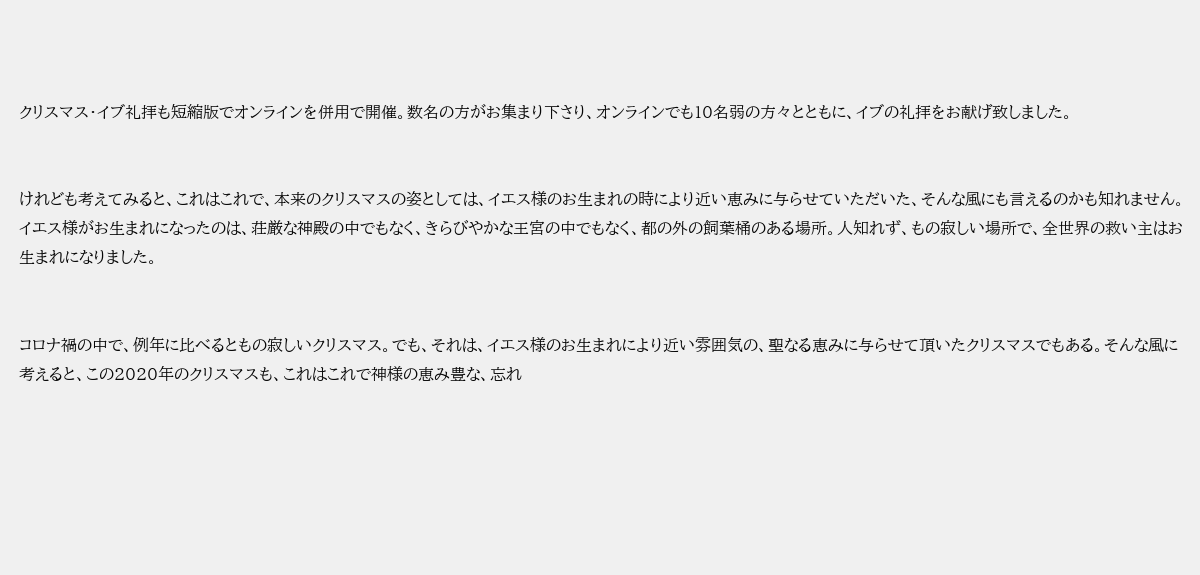クリスマス・イブ礼拝も短縮版でオンラインを併用で開催。数名の方がお集まり下さり、オンラインでも10名弱の方々とともに、イブの礼拝をお献げ致しました。


けれども考えてみると、これはこれで、本来のクリスマスの姿としては、イエス様のお生まれの時により近い恵みに与らせていただいた、そんな風にも言えるのかも知れません。イエス様がお生まれになったのは、荘厳な神殿の中でもなく、きらびやかな王宮の中でもなく、都の外の飼葉桶のある場所。人知れず、もの寂しい場所で、全世界の救い主はお生まれになりました。


コロナ禍の中で、例年に比べるともの寂しいクリスマス。でも、それは、イエス様のお生まれにより近い雰囲気の、聖なる恵みに与らせて頂いたクリスマスでもある。そんな風に考えると、この2020年のクリスマスも、これはこれで神様の恵み豊な、忘れ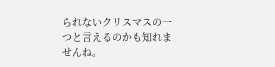られないクリスマスの一つと言えるのかも知れませんね。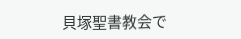貝塚聖書教会で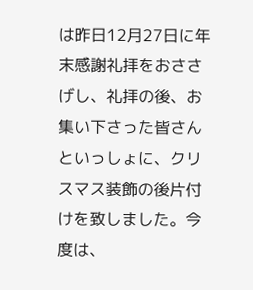は昨日12月27日に年末感謝礼拝をおささげし、礼拝の後、お集い下さった皆さんといっしょに、クリスマス装飾の後片付けを致しました。今度は、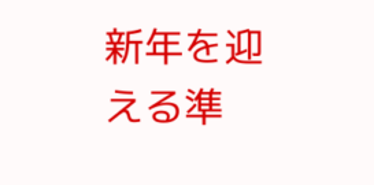新年を迎える準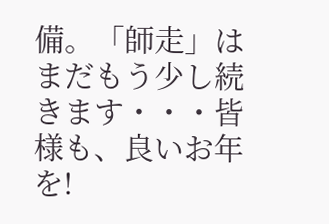備。「師走」はまだもう少し続きます・・・皆様も、良いお年を!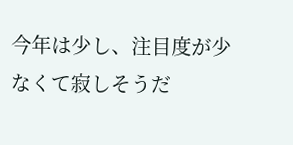今年は少し、注目度が少なくて寂しそうだ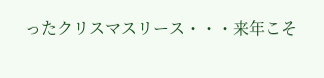ったクリスマスリース・・・来年こそ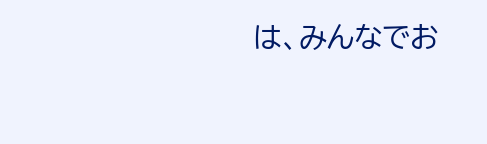は、みんなでお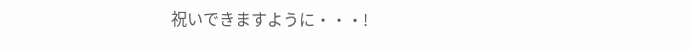祝いできますように・・・!